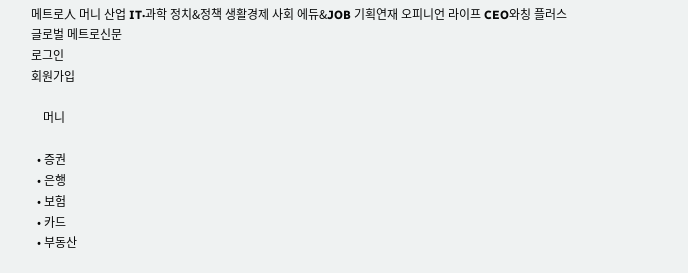메트로人 머니 산업 IT·과학 정치&정책 생활경제 사회 에듀&JOB 기획연재 오피니언 라이프 CEO와칭 플러스
글로벌 메트로신문
로그인
회원가입

    머니

  • 증권
  • 은행
  • 보험
  • 카드
  • 부동산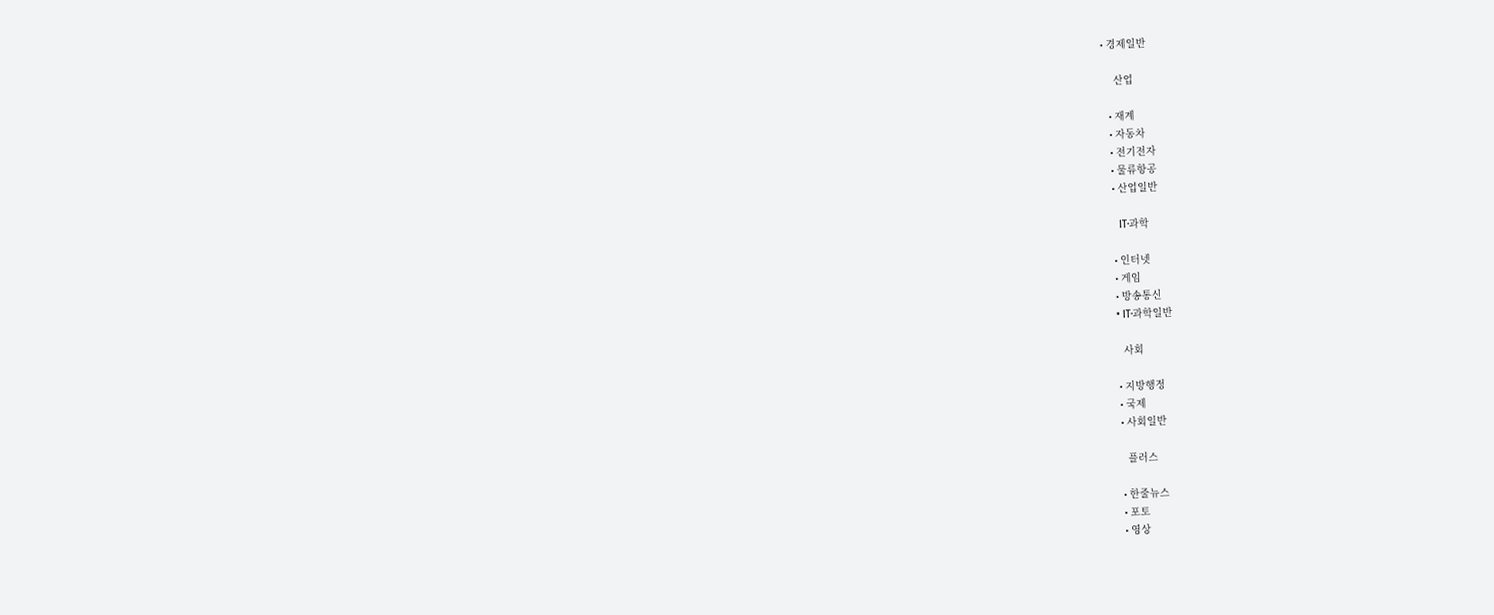• 경제일반

    산업

  • 재계
  • 자동차
  • 전기전자
  • 물류항공
  • 산업일반

    IT·과학

  • 인터넷
  • 게임
  • 방송통신
  • IT·과학일반

    사회

  • 지방행정
  • 국제
  • 사회일반

    플러스

  • 한줄뉴스
  • 포토
  • 영상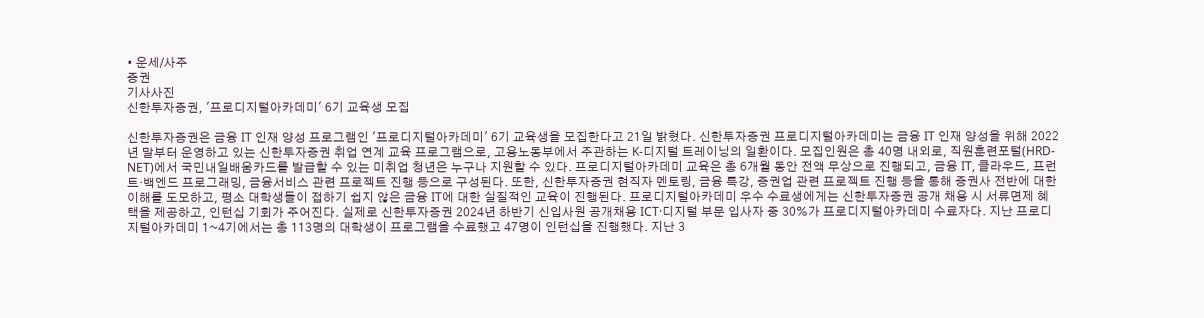• 운세/사주
증권
기사사진
신한투자증권, '프로디지털아카데미' 6기 교육생 모집

신한투자증권은 금융 IT 인재 양성 프로그램인 '프로디지털아카데미' 6기 교육생을 모집한다고 21일 밝혔다. 신한투자증권 프로디지털아카데미는 금융 IT 인재 양성을 위해 2022년 말부터 운영하고 있는 신한투자증권 취업 연계 교육 프로그램으로, 고용노동부에서 주관하는 K-디지털 트레이닝의 일환이다. 모집인원은 총 40명 내외로, 직원훈련포털(HRD-NET)에서 국민내일배움카드를 발급할 수 있는 미취업 청년은 누구나 지원할 수 있다. 프로디지털아카데미 교육은 총 6개월 동안 전액 무상으로 진행되고, 금융 IT, 클라우드, 프런트·백엔드 프로그래밍, 금융서비스 관련 프로젝트 진행 등으로 구성된다. 또한, 신한투자증권 현직자 멘토링, 금융 특강, 증권업 관련 프로젝트 진행 등을 통해 증권사 전반에 대한 이해를 도모하고, 평소 대학생들이 접하기 쉽지 않은 금융 IT에 대한 실질적인 교육이 진행된다. 프로디지털아카데미 우수 수료생에게는 신한투자증권 공개 채용 시 서류면제 혜택을 제공하고, 인턴십 기회가 주어진다. 실제로 신한투자증권 2024년 하반기 신입사원 공개채용 ICT·디지털 부문 입사자 중 30%가 프로디지털아카데미 수료자다. 지난 프로디지털아카데미 1~4기에서는 총 113명의 대학생이 프로그램을 수료했고 47명이 인턴십을 진행했다. 지난 3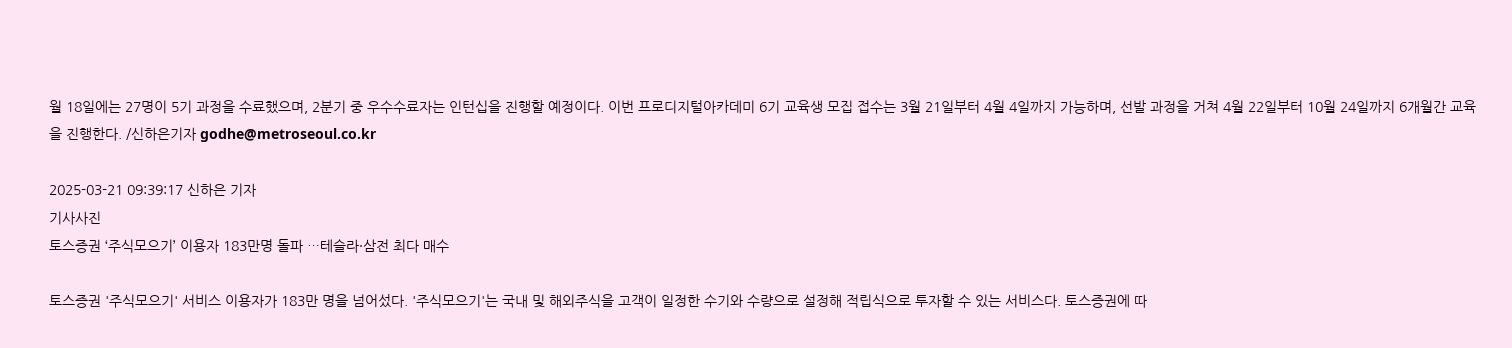월 18일에는 27명이 5기 과정을 수료했으며, 2분기 중 우수수료자는 인턴십을 진행할 예정이다. 이번 프로디지털아카데미 6기 교육생 모집 접수는 3월 21일부터 4월 4일까지 가능하며, 선발 과정을 거쳐 4월 22일부터 10월 24일까지 6개월간 교육을 진행한다. /신하은기자 godhe@metroseoul.co.kr

2025-03-21 09:39:17 신하은 기자
기사사진
토스증권 ‘주식모으기’ 이용자 183만명 돌파 …테슬라·삼전 최다 매수

토스증권 '주식모으기' 서비스 이용자가 183만 명을 넘어섰다. '주식모으기'는 국내 및 해외주식을 고객이 일정한 수기와 수량으로 설정해 적립식으로 투자할 수 있는 서비스다. 토스증권에 따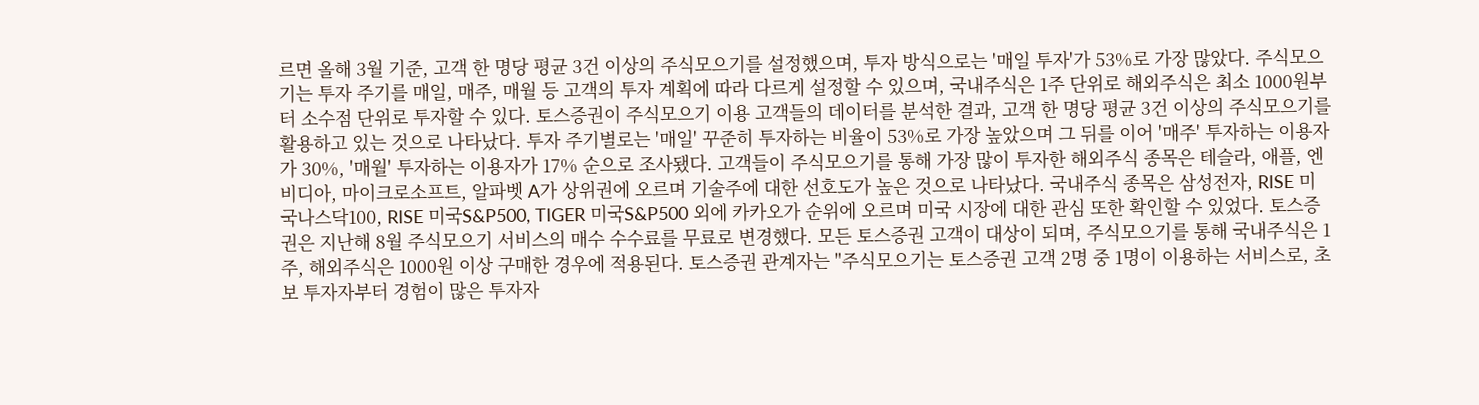르면 올해 3월 기준, 고객 한 명당 평균 3건 이상의 주식모으기를 설정했으며, 투자 방식으로는 '매일 투자'가 53%로 가장 많았다. 주식모으기는 투자 주기를 매일, 매주, 매월 등 고객의 투자 계획에 따라 다르게 설정할 수 있으며, 국내주식은 1주 단위로 해외주식은 최소 1000원부터 소수점 단위로 투자할 수 있다. 토스증권이 주식모으기 이용 고객들의 데이터를 분석한 결과, 고객 한 명당 평균 3건 이상의 주식모으기를 활용하고 있는 것으로 나타났다. 투자 주기별로는 '매일' 꾸준히 투자하는 비율이 53%로 가장 높았으며 그 뒤를 이어 '매주' 투자하는 이용자가 30%, '매월' 투자하는 이용자가 17% 순으로 조사됐다. 고객들이 주식모으기를 통해 가장 많이 투자한 해외주식 종목은 테슬라, 애플, 엔비디아, 마이크로소프트, 알파벳 A가 상위권에 오르며 기술주에 대한 선호도가 높은 것으로 나타났다. 국내주식 종목은 삼성전자, RISE 미국나스닥100, RISE 미국S&P500, TIGER 미국S&P500 외에 카카오가 순위에 오르며 미국 시장에 대한 관심 또한 확인할 수 있었다. 토스증권은 지난해 8월 주식모으기 서비스의 매수 수수료를 무료로 변경했다. 모든 토스증권 고객이 대상이 되며, 주식모으기를 통해 국내주식은 1주, 해외주식은 1000원 이상 구매한 경우에 적용된다. 토스증권 관계자는 "주식모으기는 토스증권 고객 2명 중 1명이 이용하는 서비스로, 초보 투자자부터 경험이 많은 투자자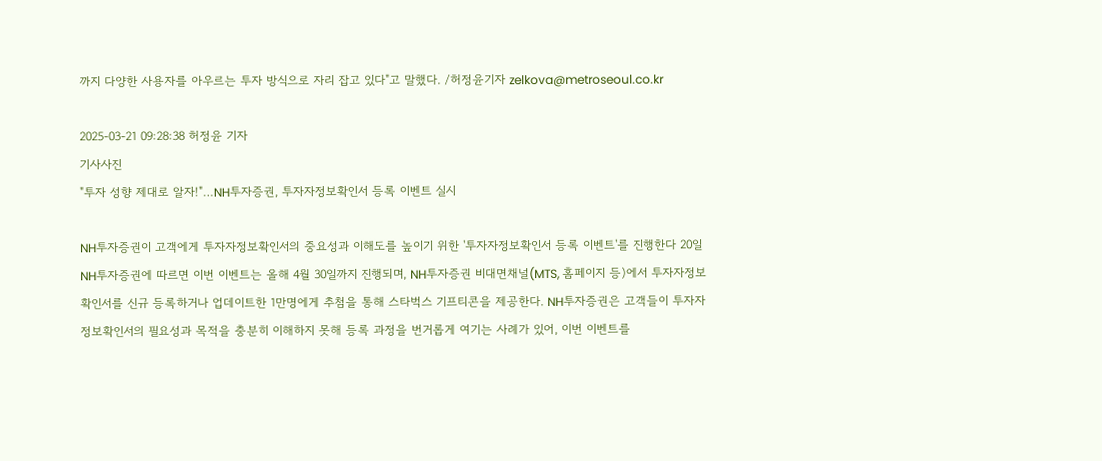까지 다양한 사용자를 아우르는 투자 방식으로 자리 잡고 있다"고 말했다. /허정윤기자 zelkova@metroseoul.co.kr

2025-03-21 09:28:38 허정윤 기자
기사사진
"투자 성향 제대로 알자!"…NH투자증권, 투자자정보확인서 등록 이벤트 실시

NH투자증권이 고객에게 투자자정보확인서의 중요성과 이해도를 높이기 위한 '투자자정보확인서 등록 이벤트'를 진행한다 20일 NH투자증권에 따르면 이번 이벤트는 올해 4월 30일까지 진행되며, NH투자증권 비대면채널(MTS, 홈페이지 등)에서 투자자정보확인서를 신규 등록하거나 업데이트한 1만명에게 추첨을 통해 스타벅스 기프티콘을 제공한다. NH투자증권은 고객들이 투자자정보확인서의 필요성과 목적을 충분히 이해하지 못해 등록 과정을 번거롭게 여기는 사례가 있어, 이번 이벤트를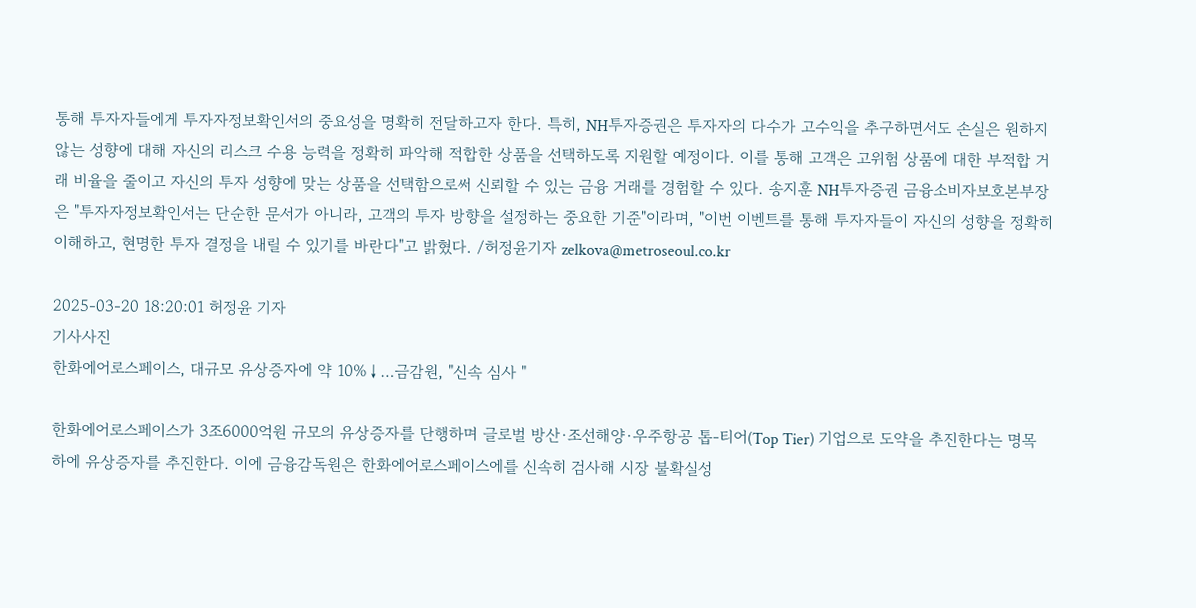통해 투자자들에게 투자자정보확인서의 중요성을 명확히 전달하고자 한다. 특히, NH투자증권은 투자자의 다수가 고수익을 추구하면서도 손실은 원하지 않는 성향에 대해 자신의 리스크 수용 능력을 정확히 파악해 적합한 상품을 선택하도록 지원할 예정이다. 이를 통해 고객은 고위험 상품에 대한 부적합 거래 비율을 줄이고 자신의 투자 성향에 맞는 상품을 선택함으로써 신뢰할 수 있는 금융 거래를 경험할 수 있다. 송지훈 NH투자증권 금융소비자보호본부장은 "투자자정보확인서는 단순한 문서가 아니라, 고객의 투자 방향을 설정하는 중요한 기준"이라며, "이번 이벤트를 통해 투자자들이 자신의 성향을 정확히 이해하고, 현명한 투자 결정을 내릴 수 있기를 바란다"고 밝혔다. /허정윤기자 zelkova@metroseoul.co.kr

2025-03-20 18:20:01 허정윤 기자
기사사진
한화에어로스페이스, 대규모 유상증자에 약 10%↓…금감원, "신속 심사 "

한화에어로스페이스가 3조6000억원 규모의 유상증자를 단행하며 글로벌 방산·조선해양·우주항공 톱-티어(Top Tier) 기업으로 도약을 추진한다는 명목 하에 유상증자를 추진한다. 이에 금융감독원은 한화에어로스페이스에를 신속히 검사해 시장 불확실성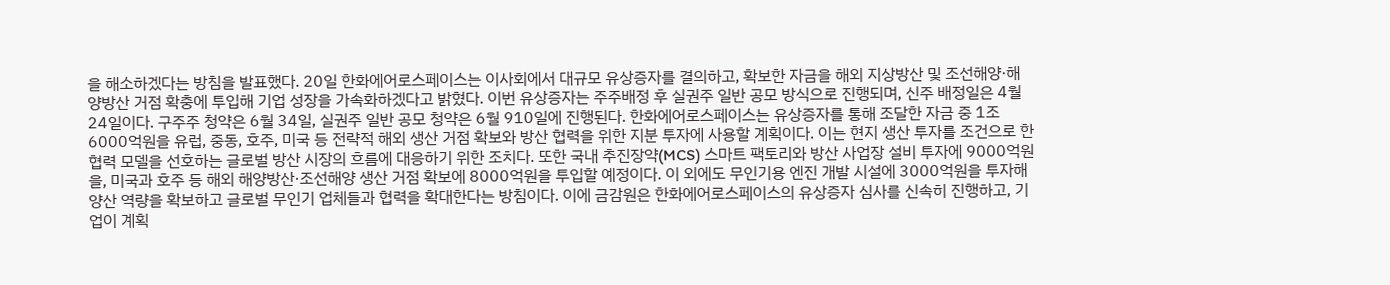을 해소하겠다는 방침을 발표했다. 20일 한화에어로스페이스는 이사회에서 대규모 유상증자를 결의하고, 확보한 자금을 해외 지상방산 및 조선해양·해양방산 거점 확충에 투입해 기업 성장을 가속화하겠다고 밝혔다. 이번 유상증자는 주주배정 후 실권주 일반 공모 방식으로 진행되며, 신주 배정일은 4월 24일이다. 구주주 청약은 6월 34일, 실권주 일반 공모 청약은 6월 910일에 진행된다. 한화에어로스페이스는 유상증자를 통해 조달한 자금 중 1조6000억원을 유럽, 중동, 호주, 미국 등 전략적 해외 생산 거점 확보와 방산 협력을 위한 지분 투자에 사용할 계획이다. 이는 현지 생산 투자를 조건으로 한 협력 모델을 선호하는 글로벌 방산 시장의 흐름에 대응하기 위한 조치다. 또한 국내 추진장약(MCS) 스마트 팩토리와 방산 사업장 설비 투자에 9000억원을, 미국과 호주 등 해외 해양방산·조선해양 생산 거점 확보에 8000억원을 투입할 예정이다. 이 외에도 무인기용 엔진 개발 시설에 3000억원을 투자해 양산 역량을 확보하고 글로벌 무인기 업체들과 협력을 확대한다는 방침이다. 이에 금감원은 한화에어로스페이스의 유상증자 심사를 신속히 진행하고, 기업이 계획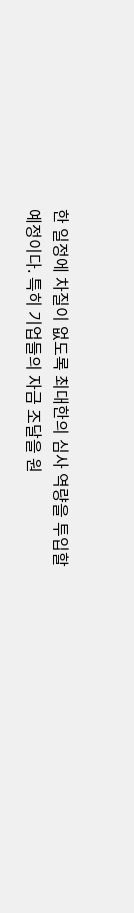한 일정에 차질이 없도록 최대한의 심사 역량을 투입할 예정이다. 특히 기업들의 자금 조달을 원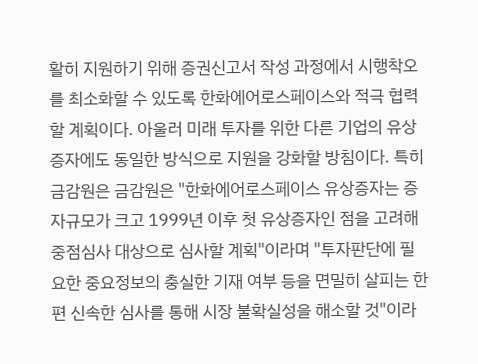활히 지원하기 위해 증권신고서 작성 과정에서 시행착오를 최소화할 수 있도록 한화에어로스페이스와 적극 협력할 계획이다. 아울러 미래 투자를 위한 다른 기업의 유상증자에도 동일한 방식으로 지원을 강화할 방침이다. 특히 금감원은 금감원은 "한화에어로스페이스 유상증자는 증자규모가 크고 1999년 이후 첫 유상증자인 점을 고려해 중점심사 대상으로 심사할 계획"이라며 "투자판단에 필요한 중요정보의 충실한 기재 여부 등을 면밀히 살피는 한편 신속한 심사를 통해 시장 불확실성을 해소할 것"이라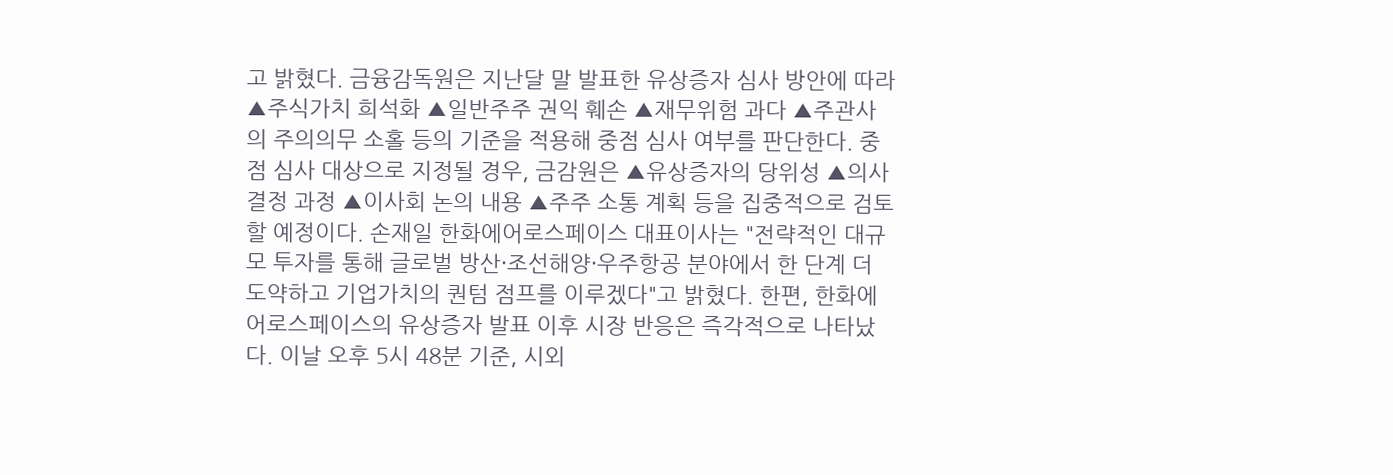고 밝혔다. 금융감독원은 지난달 말 발표한 유상증자 심사 방안에 따라 ▲주식가치 희석화 ▲일반주주 권익 훼손 ▲재무위험 과다 ▲주관사의 주의의무 소홀 등의 기준을 적용해 중점 심사 여부를 판단한다. 중점 심사 대상으로 지정될 경우, 금감원은 ▲유상증자의 당위성 ▲의사결정 과정 ▲이사회 논의 내용 ▲주주 소통 계획 등을 집중적으로 검토할 예정이다. 손재일 한화에어로스페이스 대표이사는 "전략적인 대규모 투자를 통해 글로벌 방산·조선해양·우주항공 분야에서 한 단계 더 도약하고 기업가치의 퀀텀 점프를 이루겠다"고 밝혔다. 한편, 한화에어로스페이스의 유상증자 발표 이후 시장 반응은 즉각적으로 나타났다. 이날 오후 5시 48분 기준, 시외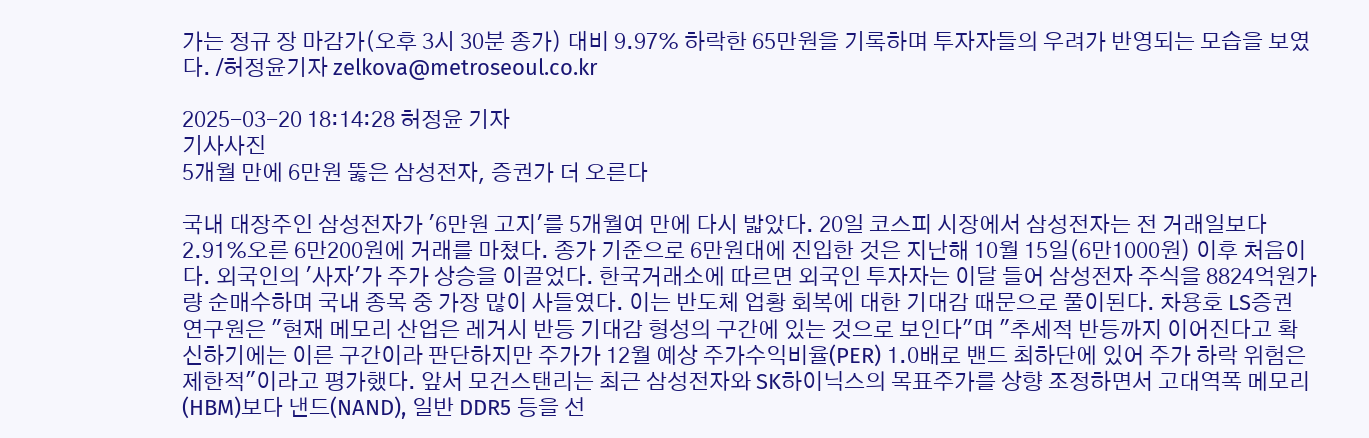가는 정규 장 마감가(오후 3시 30분 종가) 대비 9.97% 하락한 65만원을 기록하며 투자자들의 우려가 반영되는 모습을 보였다. /허정윤기자 zelkova@metroseoul.co.kr

2025-03-20 18:14:28 허정윤 기자
기사사진
5개월 만에 6만원 뚫은 삼성전자, 증권가 더 오른다

국내 대장주인 삼성전자가 '6만원 고지'를 5개월여 만에 다시 밟았다. 20일 코스피 시장에서 삼성전자는 전 거래일보다 2.91%오른 6만200원에 거래를 마쳤다. 종가 기준으로 6만원대에 진입한 것은 지난해 10월 15일(6만1000원) 이후 처음이다. 외국인의 '사자'가 주가 상승을 이끌었다. 한국거래소에 따르면 외국인 투자자는 이달 들어 삼성전자 주식을 8824억원가량 순매수하며 국내 종목 중 가장 많이 사들였다. 이는 반도체 업황 회복에 대한 기대감 때문으로 풀이된다. 차용호 LS증권 연구원은 "현재 메모리 산업은 레거시 반등 기대감 형성의 구간에 있는 것으로 보인다"며 "추세적 반등까지 이어진다고 확신하기에는 이른 구간이라 판단하지만 주가가 12월 예상 주가수익비율(PER) 1.0배로 밴드 최하단에 있어 주가 하락 위험은 제한적"이라고 평가했다. 앞서 모건스탠리는 최근 삼성전자와 SK하이닉스의 목표주가를 상향 조정하면서 고대역폭 메모리(HBM)보다 낸드(NAND), 일반 DDR5 등을 선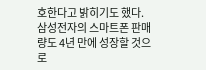호한다고 밝히기도 했다. 삼성전자의 스마트폰 판매량도 4년 만에 성장할 것으로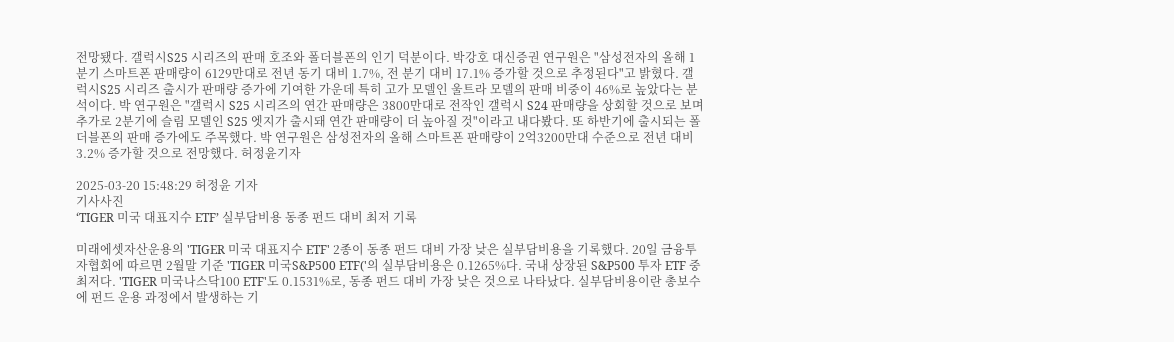전망됐다. 갤럭시S25 시리즈의 판매 호조와 폴더블폰의 인기 덕분이다. 박강호 대신증권 연구원은 "삼성전자의 올해 1분기 스마트폰 판매량이 6129만대로 전년 동기 대비 1.7%, 전 분기 대비 17.1% 증가할 것으로 추정된다"고 밝혔다. 갤럭시S25 시리즈 출시가 판매량 증가에 기여한 가운데 특히 고가 모델인 울트라 모델의 판매 비중이 46%로 높았다는 분석이다. 박 연구원은 "갤럭시 S25 시리즈의 연간 판매량은 3800만대로 전작인 갤럭시 S24 판매량을 상회할 것으로 보며 추가로 2분기에 슬림 모델인 S25 엣지가 출시돼 연간 판매량이 더 높아질 것"이라고 내다봤다. 또 하반기에 출시되는 폴더블폰의 판매 증가에도 주목했다. 박 연구원은 삼성전자의 올해 스마트폰 판매량이 2억3200만대 수준으로 전년 대비 3.2% 증가할 것으로 전망했다. 허정윤기자

2025-03-20 15:48:29 허정윤 기자
기사사진
‘TIGER 미국 대표지수 ETF’ 실부담비용 동종 펀드 대비 최저 기록

미래에셋자산운용의 'TIGER 미국 대표지수 ETF' 2종이 동종 펀드 대비 가장 낮은 실부담비용을 기록했다. 20일 금융투자협회에 따르면 2월말 기준 'TIGER 미국S&P500 ETF('의 실부담비용은 0.1265%다. 국내 상장된 S&P500 투자 ETF 중 최저다. 'TIGER 미국나스닥100 ETF'도 0.1531%로, 동종 펀드 대비 가장 낮은 것으로 나타났다. 실부담비용이란 총보수에 펀드 운용 과정에서 발생하는 기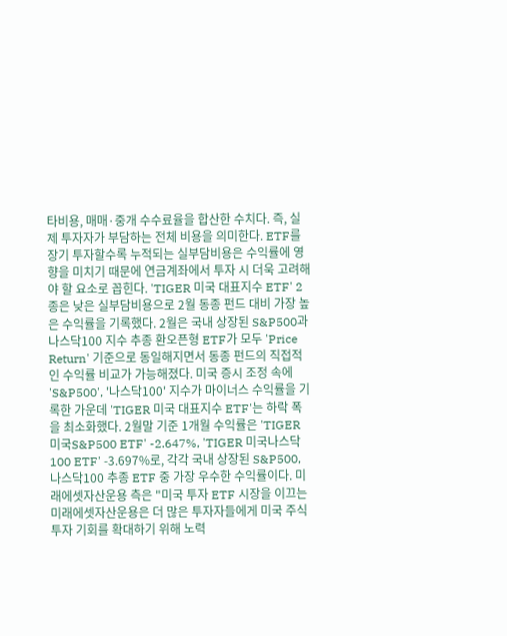타비용, 매매·중개 수수료율을 합산한 수치다. 즉, 실제 투자자가 부담하는 전체 비용을 의미한다. ETF를 장기 투자할수록 누적되는 실부담비용은 수익률에 영향을 미치기 때문에 연금계좌에서 투자 시 더욱 고려해야 할 요소로 꼽힌다. 'TIGER 미국 대표지수 ETF' 2종은 낮은 실부담비용으로 2월 동종 펀드 대비 가장 높은 수익률을 기록했다. 2월은 국내 상장된 S&P500과 나스닥100 지수 추종 환오픈형 ETF가 모두 'Price Return' 기준으로 동일해지면서 동종 펀드의 직접적인 수익률 비교가 가능해졌다. 미국 증시 조정 속에 'S&P500', '나스닥100' 지수가 마이너스 수익률을 기록한 가운데 'TIGER 미국 대표지수 ETF'는 하락 폭을 최소화했다. 2월말 기준 1개월 수익률은 'TIGER 미국S&P500 ETF' -2.647%, 'TIGER 미국나스닥100 ETF' -3.697%로, 각각 국내 상장된 S&P500, 나스닥100 추종 ETF 중 가장 우수한 수익률이다. 미래에셋자산운용 측은 "미국 투자 ETF 시장을 이끄는 미래에셋자산운용은 더 많은 투자자들에게 미국 주식 투자 기회를 확대하기 위해 노력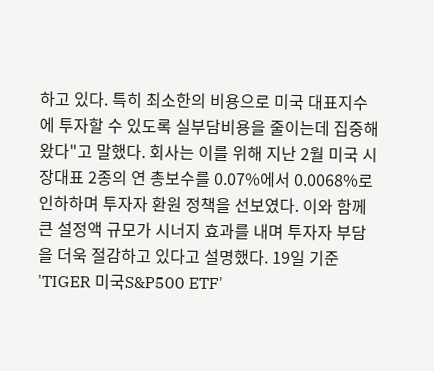하고 있다. 특히 최소한의 비용으로 미국 대표지수에 투자할 수 있도록 실부담비용을 줄이는데 집중해왔다"고 말했다. 회사는 이를 위해 지난 2월 미국 시장대표 2종의 연 총보수를 0.07%에서 0.0068%로 인하하며 투자자 환원 정책을 선보였다. 이와 함께 큰 설정액 규모가 시너지 효과를 내며 투자자 부담을 더욱 절감하고 있다고 설명했다. 19일 기준 'TIGER 미국S&P500 ETF'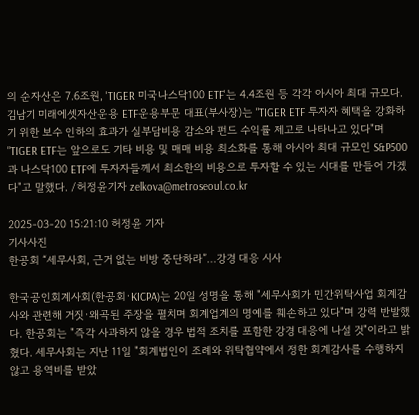의 순자산은 7.6조원, 'TIGER 미국나스닥100 ETF'는 4.4조원 등 각각 아시아 최대 규모다. 김남기 미래에셋자산운용 ETF운용부문 대표(부사장)는 "TIGER ETF 투자자 혜택을 강화하기 위한 보수 인하의 효과가 실부담비용 감소와 펀드 수익률 제고로 나타나고 있다"며 "TIGER ETF는 앞으로도 기타 비용 및 매매 비용 최소화를 통해 아시아 최대 규모인 S&P500과 나스닥100 ETF에 투자자들께서 최소한의 비용으로 투자할 수 있는 시대를 만들어 가겠다"고 말했다. /허정윤기자 zelkova@metroseoul.co.kr

2025-03-20 15:21:10 허정윤 기자
기사사진
한공회 “세무사회, 근거 없는 비방 중단하라”…강경 대응 시사

한국공인회계사회(한공회·KICPA)는 20일 성명을 통해 "세무사회가 민간위탁사업 회계감사와 관련해 거짓·왜곡된 주장을 펼치며 회계업계의 명예를 훼손하고 있다"며 강력 반발했다. 한공회는 "즉각 사과하지 않을 경우 법적 조치를 포함한 강경 대응에 나설 것"이라고 밝혔다. 세무사회는 지난 11일 "회계법인이 조례와 위탁협약에서 정한 회계감사를 수행하지 않고 용역비를 받았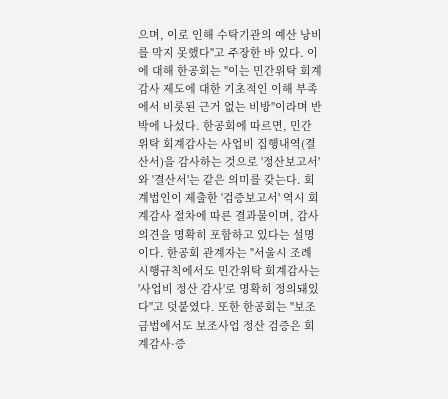으며, 이로 인해 수탁기관의 예산 낭비를 막지 못했다"고 주장한 바 있다. 이에 대해 한공회는 "이는 민간위탁 회계감사 제도에 대한 기초적인 이해 부족에서 비롯된 근거 없는 비방"이라며 반박에 나섰다. 한공회에 따르면, 민간위탁 회계감사는 사업비 집행내역(결산서)을 감사하는 것으로 '정산보고서'와 '결산서'는 같은 의미를 갖는다. 회계법인이 제출한 '검증보고서' 역시 회계감사 절차에 따른 결과물이며, 감사의견을 명확히 포함하고 있다는 설명이다. 한공회 관계자는 "서울시 조례 시행규칙에서도 민간위탁 회계감사는 '사업비 정산 감사'로 명확히 정의돼있다"고 덧붙였다. 또한 한공회는 "보조금법에서도 보조사업 정산 검증은 회계감사·증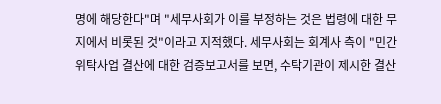명에 해당한다"며 "세무사회가 이를 부정하는 것은 법령에 대한 무지에서 비롯된 것"이라고 지적했다. 세무사회는 회계사 측이 "민간위탁사업 결산에 대한 검증보고서를 보면, 수탁기관이 제시한 결산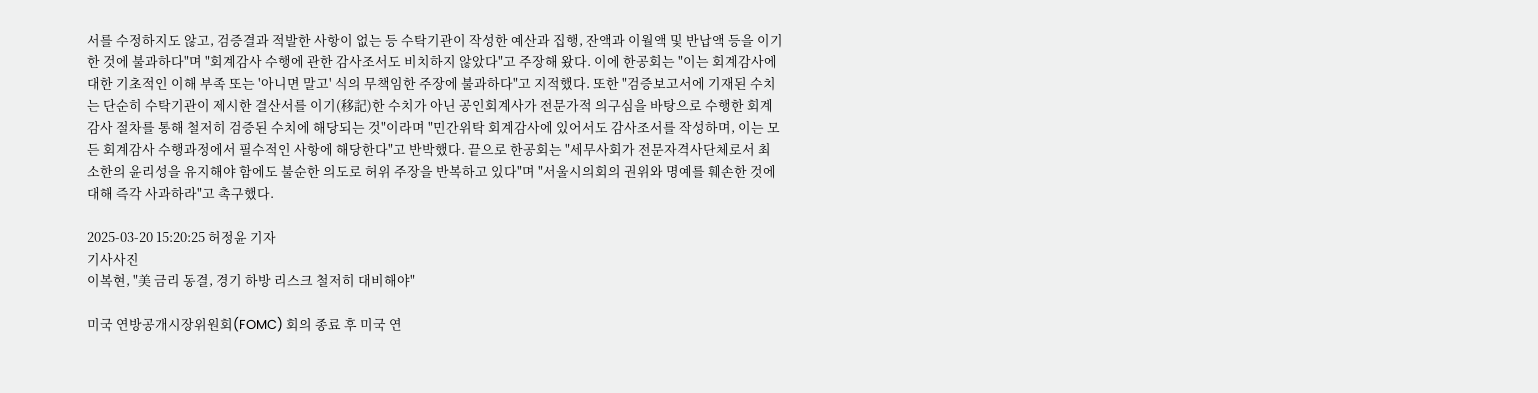서를 수정하지도 않고, 검증결과 적발한 사항이 없는 등 수탁기관이 작성한 예산과 집행, 잔액과 이월액 및 반납액 등을 이기한 것에 불과하다"며 "회계감사 수행에 관한 감사조서도 비치하지 않았다"고 주장해 왔다. 이에 한공회는 "이는 회계감사에 대한 기초적인 이해 부족 또는 '아니면 말고' 식의 무책임한 주장에 불과하다"고 지적했다. 또한 "검증보고서에 기재된 수치는 단순히 수탁기관이 제시한 결산서를 이기(移記)한 수치가 아닌 공인회계사가 전문가적 의구심을 바탕으로 수행한 회계감사 절차를 통해 철저히 검증된 수치에 해당되는 것"이라며 "민간위탁 회계감사에 있어서도 감사조서를 작성하며, 이는 모든 회계감사 수행과정에서 필수적인 사항에 해당한다"고 반박했다. 끝으로 한공회는 "세무사회가 전문자격사단체로서 최소한의 윤리성을 유지해야 함에도 불순한 의도로 허위 주장을 반복하고 있다"며 "서울시의회의 권위와 명예를 훼손한 것에 대해 즉각 사과하라"고 촉구했다.

2025-03-20 15:20:25 허정윤 기자
기사사진
이복현, "美 금리 동결, 경기 하방 리스크 철저히 대비해야"

미국 연방공개시장위원회(FOMC) 회의 종료 후 미국 연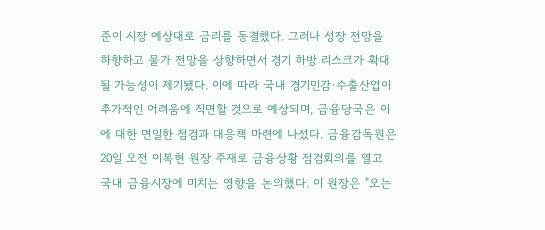준이 시장 예상대로 금리를 동결했다. 그러나 성장 전망을 하향하고 물가 전망을 상향하면서 경기 하방 리스크가 확대될 가능성이 제기됐다. 이에 따라 국내 경기민감·수출산업이 추가적인 어려움에 직면할 것으로 예상되며, 금융당국은 이에 대한 면밀한 점검과 대응책 마련에 나섰다. 금융감독원은 20일 오전 이복현 원장 주재로 금융상황 점검회의를 열고 국내 금융시장에 미치는 영향을 논의했다. 이 원장은 "오는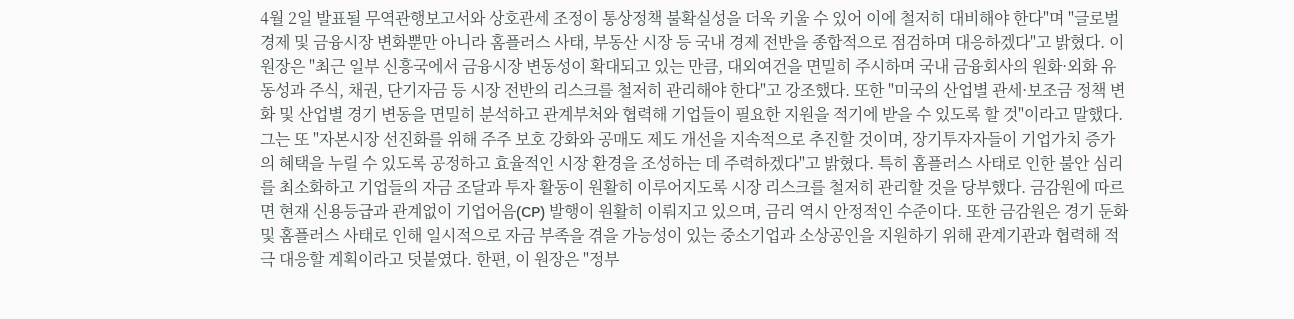4월 2일 발표될 무역관행보고서와 상호관세 조정이 통상정책 불확실성을 더욱 키울 수 있어 이에 철저히 대비해야 한다"며 "글로벌 경제 및 금융시장 변화뿐만 아니라 홈플러스 사태, 부동산 시장 등 국내 경제 전반을 종합적으로 점검하며 대응하겠다"고 밝혔다. 이 원장은 "최근 일부 신흥국에서 금융시장 변동성이 확대되고 있는 만큼, 대외여건을 면밀히 주시하며 국내 금융회사의 원화·외화 유동성과 주식, 채권, 단기자금 등 시장 전반의 리스크를 철저히 관리해야 한다"고 강조했다. 또한 "미국의 산업별 관세·보조금 정책 변화 및 산업별 경기 변동을 면밀히 분석하고 관계부처와 협력해 기업들이 필요한 지원을 적기에 받을 수 있도록 할 것"이라고 말했다. 그는 또 "자본시장 선진화를 위해 주주 보호 강화와 공매도 제도 개선을 지속적으로 추진할 것이며, 장기투자자들이 기업가치 증가의 혜택을 누릴 수 있도록 공정하고 효율적인 시장 환경을 조성하는 데 주력하겠다"고 밝혔다. 특히 홈플러스 사태로 인한 불안 심리를 최소화하고 기업들의 자금 조달과 투자 활동이 원활히 이루어지도록 시장 리스크를 철저히 관리할 것을 당부했다. 금감원에 따르면 현재 신용등급과 관계없이 기업어음(CP) 발행이 원활히 이뤄지고 있으며, 금리 역시 안정적인 수준이다. 또한 금감원은 경기 둔화 및 홈플러스 사태로 인해 일시적으로 자금 부족을 겪을 가능성이 있는 중소기업과 소상공인을 지원하기 위해 관계기관과 협력해 적극 대응할 계획이라고 덧붙였다. 한편, 이 원장은 "정부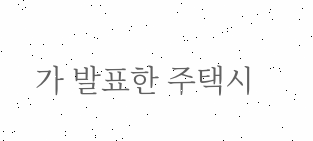가 발표한 주택시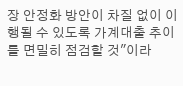장 안정화 방안이 차질 없이 이행될 수 있도록 가계대출 추이를 면밀히 점검할 것"이라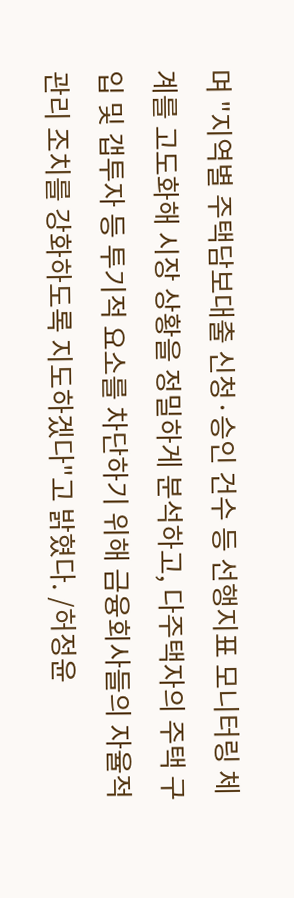며 "지역별 주택담보대출 신청·승인 건수 등 선행지표 모니터링 체계를 고도화해 시장 상황을 정밀하게 분석하고, 다주택자의 주택 구입 및 갭투자 등 투기적 요소를 차단하기 위해 금융회사들의 자율적 관리 조치를 강화하도록 지도하겠다"고 밝혔다. /허정윤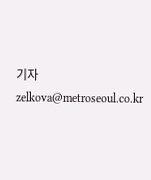기자 zelkova@metroseoul.co.kr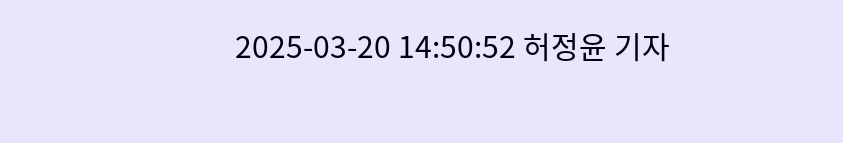2025-03-20 14:50:52 허정윤 기자